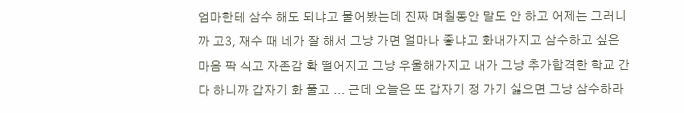엄마한테 삼수 해도 되냐고 물어봤는데 진짜 며칠동안 말도 안 하고 어제는 그러니까 고3, 재수 때 네가 잘 해서 그냥 가면 얼마나 좋냐고 화내가지고 삼수하고 싶은 마음 팍 식고 자존감 확 떨어지고 그냥 우울해가지고 내가 그냥 추가합격한 학교 간다 하니까 갑자기 화 풀고 ... 근데 오늘은 또 갑자기 정 가기 싫으면 그냥 삼수하라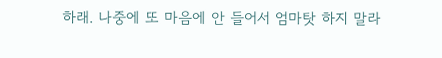하래. 나중에 또 마음에 안 들어서 엄마탓 하지 말라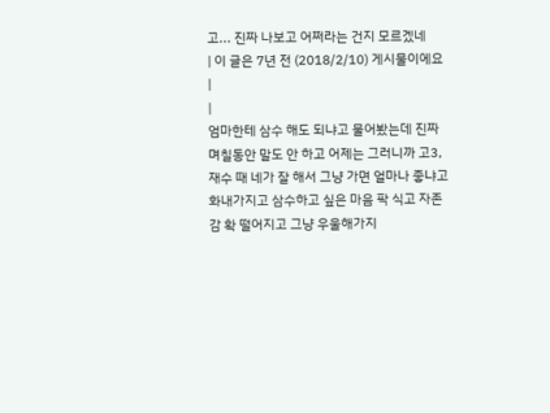고... 진짜 나보고 어쩌라는 건지 모르겠네
| 이 글은 7년 전 (2018/2/10) 게시물이에요 |
|
엄마한테 삼수 해도 되냐고 물어봤는데 진짜 며칠동안 말도 안 하고 어제는 그러니까 고3, 재수 때 네가 잘 해서 그냥 가면 얼마나 좋냐고 화내가지고 삼수하고 싶은 마음 팍 식고 자존감 확 떨어지고 그냥 우울해가지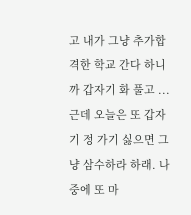고 내가 그냥 추가합격한 학교 간다 하니까 갑자기 화 풀고 ... 근데 오늘은 또 갑자기 정 가기 싫으면 그냥 삼수하라 하래. 나중에 또 마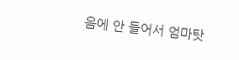음에 안 들어서 엄마탓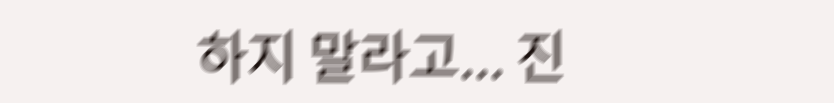하지 말라고... 진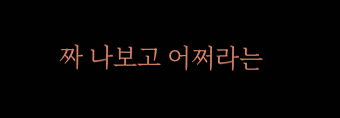짜 나보고 어쩌라는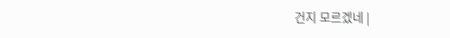건지 모르겠네 |